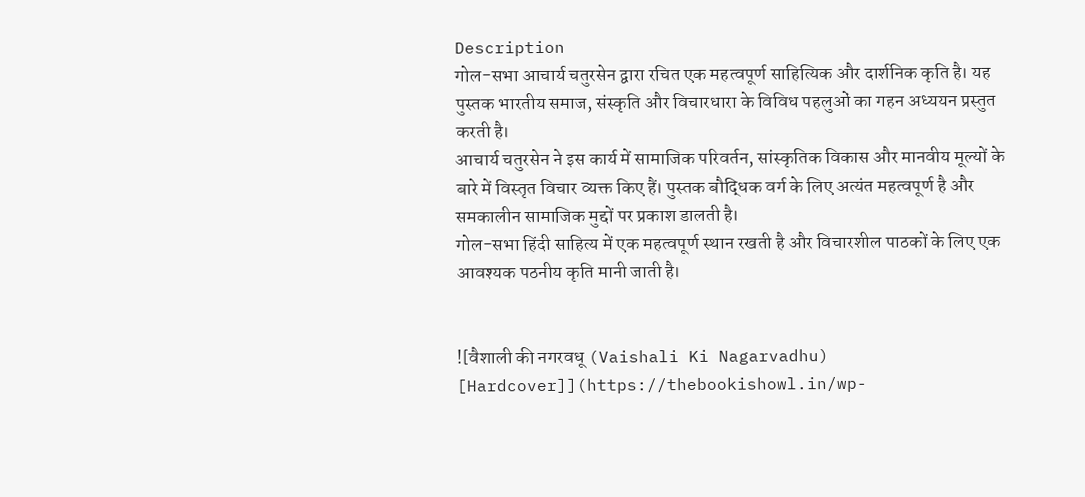Description
गोल-सभा आचार्य चतुरसेन द्वारा रचित एक महत्वपूर्ण साहित्यिक और दार्शनिक कृति है। यह पुस्तक भारतीय समाज, संस्कृति और विचारधारा के विविध पहलुओं का गहन अध्ययन प्रस्तुत करती है।
आचार्य चतुरसेन ने इस कार्य में सामाजिक परिवर्तन, सांस्कृतिक विकास और मानवीय मूल्यों के बारे में विस्तृत विचार व्यक्त किए हैं। पुस्तक बौद्धिक वर्ग के लिए अत्यंत महत्वपूर्ण है और समकालीन सामाजिक मुद्दों पर प्रकाश डालती है।
गोल-सभा हिंदी साहित्य में एक महत्वपूर्ण स्थान रखती है और विचारशील पाठकों के लिए एक आवश्यक पठनीय कृति मानी जाती है।


![वैशाली की नगरवधू (Vaishali Ki Nagarvadhu) [Hardcover]](https://thebookishowl.in/wp-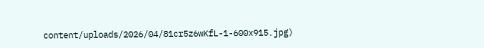content/uploads/2026/04/81cr5z6wKfL-1-600x915.jpg)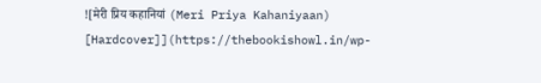![मेरी प्रिय कहानियां (Meri Priya Kahaniyaan) [Hardcover]](https://thebookishowl.in/wp-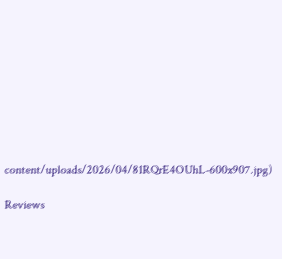content/uploads/2026/04/81RQrE4OUhL-600x907.jpg)

Reviews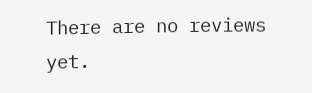There are no reviews yet.